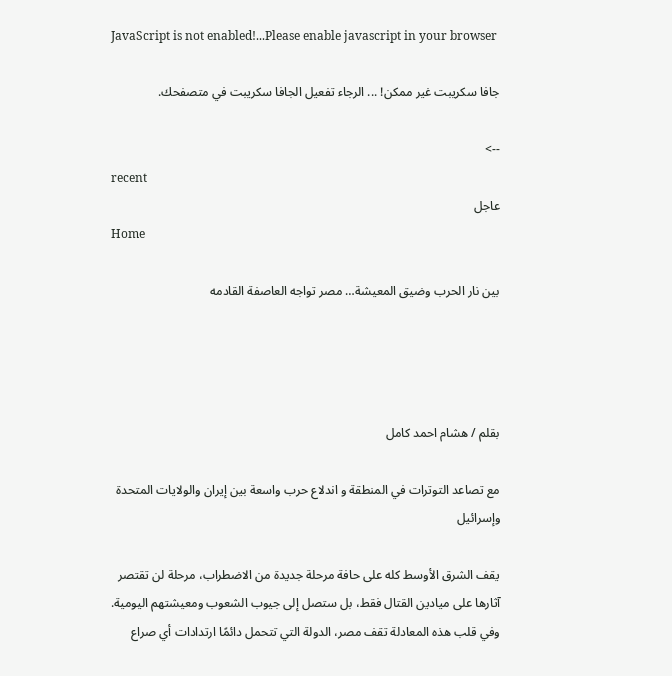JavaScript is not enabled!...Please enable javascript in your browser

جافا سكريبت غير ممكن! ... الرجاء تفعيل الجافا سكريبت في متصفحك.

-->
recent
عاجل
Home

بين نار الحرب وضيق المعيشة… مصر تواجه العاصفة القادمه




بقلم / هشام احمد كامل

مع تصاعد التوترات في المنطقة و اندلاع حرب واسعة بين إيران والولايات المتحدة وإسرائيل

يقف الشرق الأوسط كله على حافة مرحلة جديدة من الاضطراب، مرحلة لن تقتصر آثارها على ميادين القتال فقط، بل ستصل إلى جيوب الشعوب ومعيشتهم اليومية. وفي قلب هذه المعادلة تقف مصر، الدولة التي تتحمل دائمًا ارتدادات أي صراع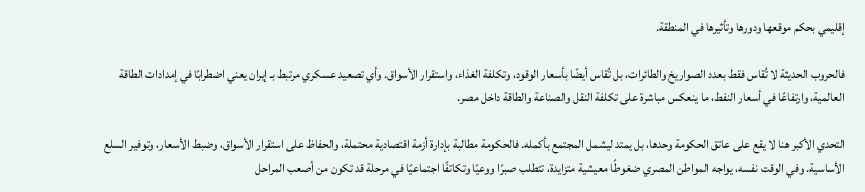إقليمي بحكم موقعها ودورها وتأثيرها في المنطقة.

فالحروب الحديثة لا تُقاس فقط بعدد الصواريخ والطائرات، بل تُقاس أيضًا بأسعار الوقود، وتكلفة الغذاء، واستقرار الأسواق. وأي تصعيد عسكري مرتبط بـ إيران يعني اضطرابًا في إمدادات الطاقة العالمية، وارتفاعًا في أسعار النفط، ما ينعكس مباشرة على تكلفة النقل والصناعة والطاقة داخل مصر.

التحدي الأكبر هنا لا يقع على عاتق الحكومة وحدها، بل يمتد ليشمل المجتمع بأكمله. فالحكومة مطالبة بإدارة أزمة اقتصادية محتملة، والحفاظ على استقرار الأسواق، وضبط الأسعار، وتوفير السلع الأساسية. وفي الوقت نفسه، يواجه المواطن المصري ضغوطًا معيشية متزايدة، تتطلب صبرًا ووعيًا وتكاتفًا اجتماعيًا في مرحلة قد تكون من أصعب المراحل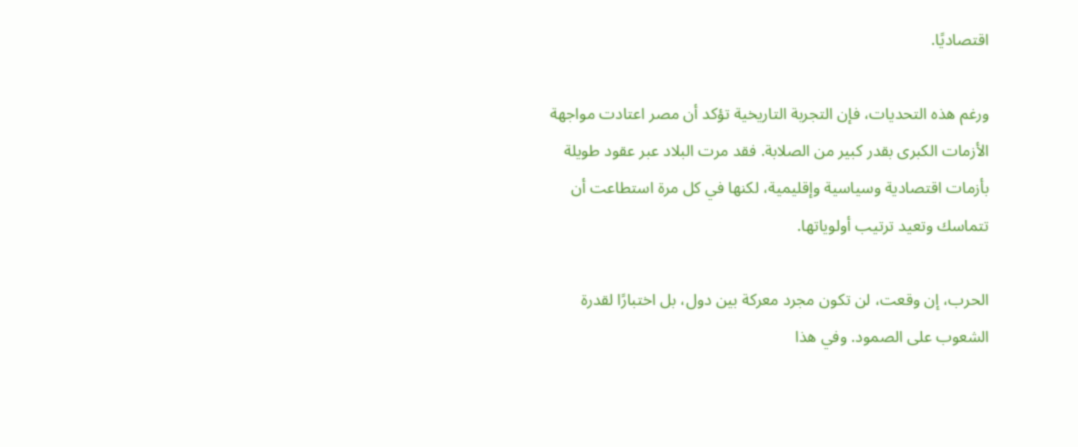اقتصاديًا.

ورغم هذه التحديات، فإن التجربة التاريخية تؤكد أن مصر اعتادت مواجهة الأزمات الكبرى بقدر كبير من الصلابة. فقد مرت البلاد عبر عقود طويلة بأزمات اقتصادية وسياسية وإقليمية، لكنها في كل مرة استطاعت أن تتماسك وتعيد ترتيب أولوياتها.

الحرب، إن وقعت، لن تكون مجرد معركة بين دول، بل اختبارًا لقدرة الشعوب على الصمود. وفي هذا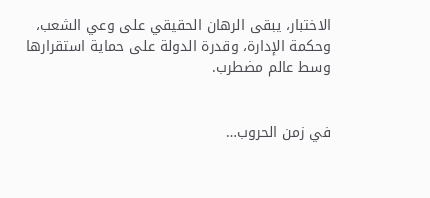الاختبار، يبقى الرهان الحقيقي على وعي الشعب، وحكمة الإدارة، وقدرة الدولة على حماية استقرارها وسط عالم مضطرب.


في زمن الحروب…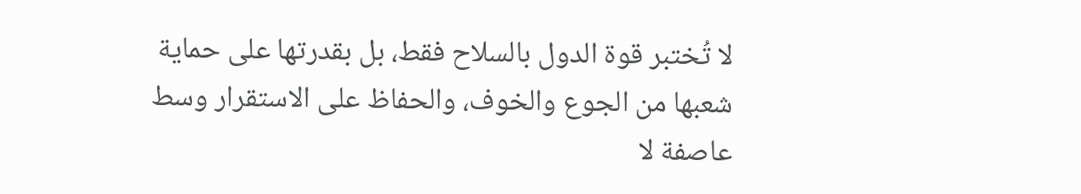لا تُختبر قوة الدول بالسلاح فقط، بل بقدرتها على حماية شعبها من الجوع والخوف، والحفاظ على الاستقرار وسط عاصفة لا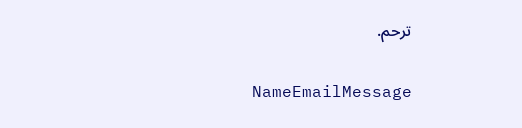ترحم.

NameEmailMessage